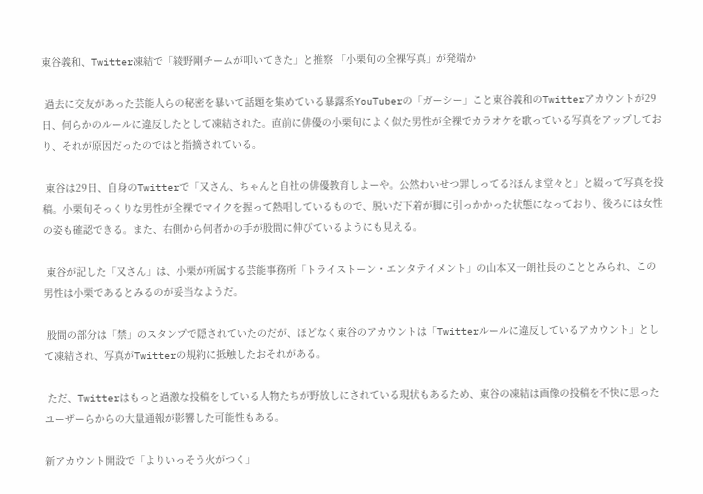東谷義和、Twitter凍結で「綾野剛チームが叩いてきた」と推察 「小栗旬の全裸写真」が発端か

 過去に交友があった芸能人らの秘密を暴いて話題を集めている暴露系YouTuberの「ガーシー」こと東谷義和のTwitterアカウントが29日、何らかのルールに違反したとして凍結された。直前に俳優の小栗旬によく似た男性が全裸でカラオケを歌っている写真をアップしており、それが原因だったのではと指摘されている。

 東谷は29日、自身のTwitterで「又さん、ちゃんと自社の俳優教育しよーや。公然わいせつ罪しってる?ほんま堂々と」と綴って写真を投稿。小栗旬そっくりな男性が全裸でマイクを握って熱唱しているもので、脱いだ下着が脚に引っかかった状態になっており、後ろには女性の姿も確認できる。また、右側から何者かの手が股間に伸びているようにも見える。

 東谷が記した「又さん」は、小栗が所属する芸能事務所「トライストーン・エンタテイメント」の山本又一朗社長のこととみられ、この男性は小栗であるとみるのが妥当なようだ。

 股間の部分は「禁」のスタンプで隠されていたのだが、ほどなく東谷のアカウントは「Twitterルールに違反しているアカウント」として凍結され、写真がTwitterの規約に抵触したおそれがある。

 ただ、Twitterはもっと過激な投稿をしている人物たちが野放しにされている現状もあるため、東谷の凍結は画像の投稿を不快に思ったユーザーらからの大量通報が影響した可能性もある。

新アカウント開設で「よりいっそう火がつく」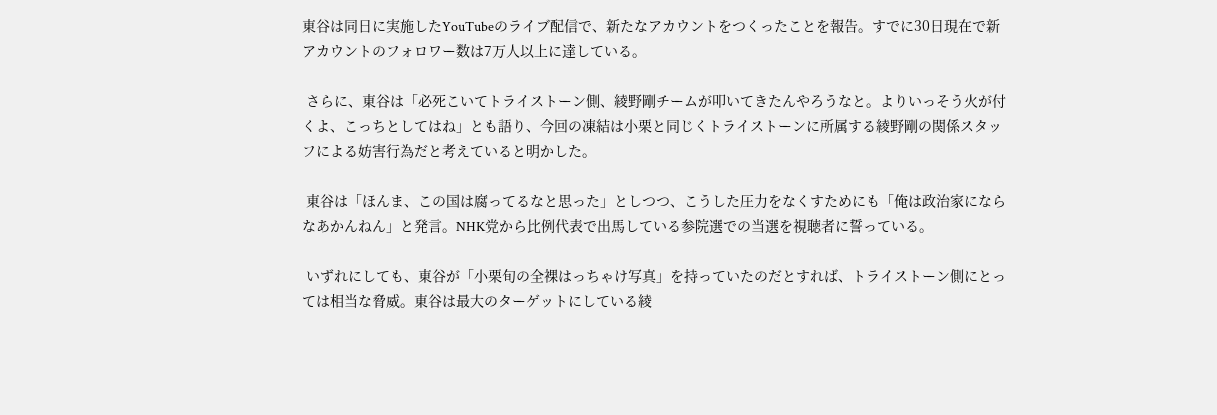東谷は同日に実施したYouTubeのライブ配信で、新たなアカウントをつくったことを報告。すでに30日現在で新アカウントのフォロワー数は7万人以上に達している。

 さらに、東谷は「必死こいてトライストーン側、綾野剛チームが叩いてきたんやろうなと。よりいっそう火が付くよ、こっちとしてはね」とも語り、今回の凍結は小栗と同じくトライストーンに所属する綾野剛の関係スタッフによる妨害行為だと考えていると明かした。

 東谷は「ほんま、この国は腐ってるなと思った」としつつ、こうした圧力をなくすためにも「俺は政治家にならなあかんねん」と発言。NHK党から比例代表で出馬している参院選での当選を視聴者に誓っている。

 いずれにしても、東谷が「小栗旬の全裸はっちゃけ写真」を持っていたのだとすれば、トライストーン側にとっては相当な脅威。東谷は最大のターゲットにしている綾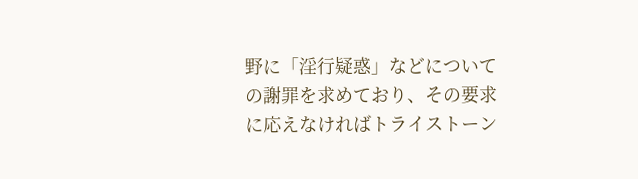野に「淫行疑惑」などについての謝罪を求めており、その要求に応えなければトライストーン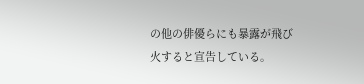の他の俳優らにも暴露が飛び火すると宣告している。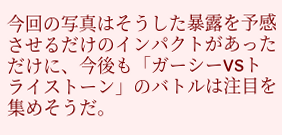今回の写真はそうした暴露を予感させるだけのインパクトがあっただけに、今後も「ガーシーVSトライストーン」のバトルは注目を集めそうだ。